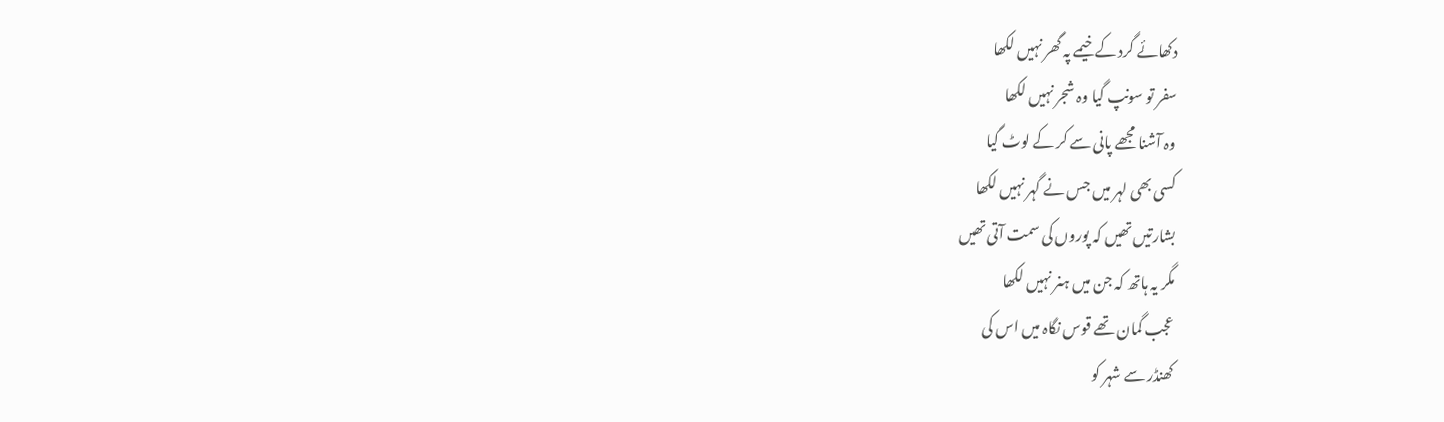دکھائے گرد کے خیمے پہ گھر نہیں لکھا
سفر تو سونپ گیا وہ شجر نہیں لکھا
وہ آشنا مجھے پانی سے کر کے لوٹ گیا
کسی بھی لہر میں جس نے گہر نہیں لکھا
بشارتیں تھیں کہ پوروں کی سمت آتی تھیں
مگر یہ ہاتھ کہ جن میں ہنر نہیں لکھا
عجب گمان تھے قوس نگاہ میں اس کی
کھنڈر سے شہر کو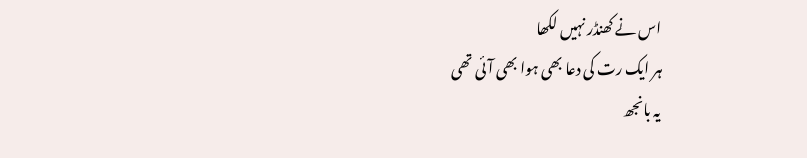اس نے کھنڈر نہیں لکھا
ہر ایک رت کی دعا بھی ہوا بھی آئی تھی
یہ بانجھ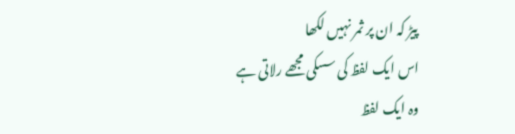پیڑ کہ ان پر ثمر نہیں لکھا
اس ایک لفظ کی سسکی مجھے رلاتی ہے
وہ ایک لفظ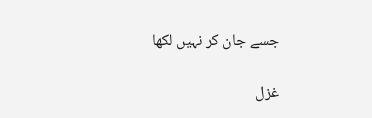جسے جان کر نہیں لکھا

غزل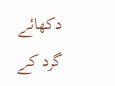دکھائے گرد کے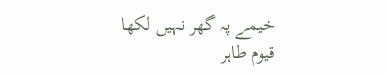خیمے پہ گھر نہیں لکھا
قیوم طاہر